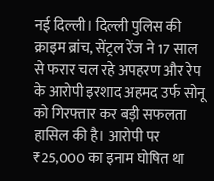नई दिल्ली। दिल्ली पुलिस की क्राइम ब्रांच, सेंट्रल रेंज ने 17 साल से फरार चल रहे अपहरण और रेप के आरोपी इरशाद अहमद उर्फ सोनू को गिरफ्तार कर बड़ी सफलता हासिल की है। आरोपी पर ₹25,000 का इनाम घोषित था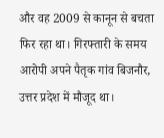और वह 2009 से कानून से बचता फिर रहा था। गिरफ्तारी के समय आरोपी अपने पैतृक गांव बिजनौर, उत्तर प्रदेश में मौजूद था।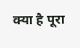क्या है पूरा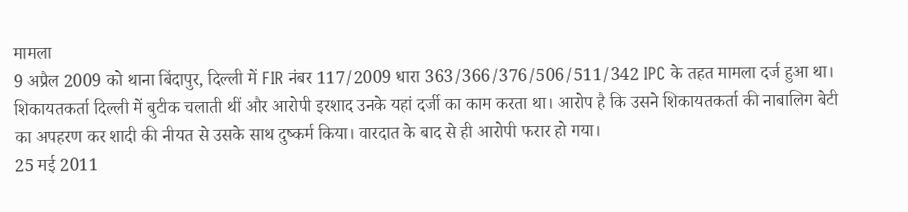मामला
9 अप्रैल 2009 को थाना बिंदापुर, दिल्ली में FIR नंबर 117/2009 धारा 363/366/376/506/511/342 IPC के तहत मामला दर्ज हुआ था। शिकायतकर्ता दिल्ली में बुटीक चलाती थीं और आरोपी इरशाद उनके यहां दर्जी का काम करता था। आरोप है कि उसने शिकायतकर्ता की नाबालिग बेटी का अपहरण कर शादी की नीयत से उसके साथ दुष्कर्म किया। वारदात के बाद से ही आरोपी फरार हो गया।
25 मई 2011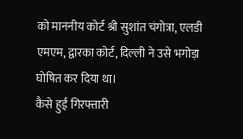को माननीय कोर्ट श्री सुशांत चंगोत्रा, एलडी एमएम, द्वारका कोर्ट, दिल्ली ने उसे भगोड़ा घोषित कर दिया था।
कैसे हुई गिरफ्तारी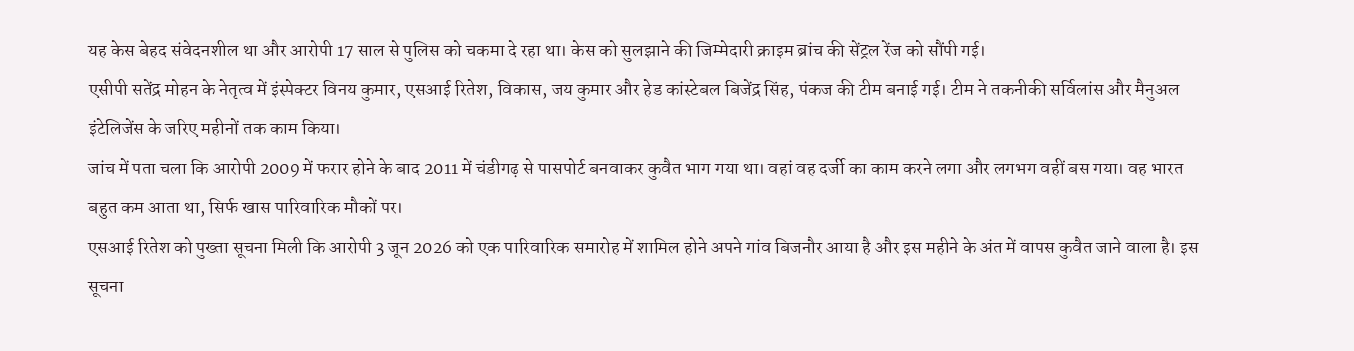यह केस बेहद संवेदनशील था और आरोपी 17 साल से पुलिस को चकमा दे रहा था। केस को सुलझाने की जिम्मेदारी क्राइम ब्रांच की सेंट्रल रेंज को सौंपी गई।
एसीपी सतेंद्र मोहन के नेतृत्व में इंस्पेक्टर विनय कुमार, एसआई रितेश, विकास, जय कुमार और हेड कांस्टेबल बिजेंद्र सिंह, पंकज की टीम बनाई गई। टीम ने तकनीकी सर्विलांस और मैनुअल इंटेलिजेंस के जरिए महीनों तक काम किया।
जांच में पता चला कि आरोपी 2009 में फरार होने के बाद 2011 में चंडीगढ़ से पासपोर्ट बनवाकर कुवैत भाग गया था। वहां वह दर्जी का काम करने लगा और लगभग वहीं बस गया। वह भारत बहुत कम आता था, सिर्फ खास पारिवारिक मौकों पर।
एसआई रितेश को पुख्ता सूचना मिली कि आरोपी 3 जून 2026 को एक पारिवारिक समारोह में शामिल होने अपने गांव बिजनौर आया है और इस महीने के अंत में वापस कुवैत जाने वाला है। इस सूचना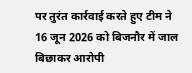पर तुरंत कार्रवाई करते हुए टीम ने 16 जून 2026 को बिजनौर में जाल बिछाकर आरोपी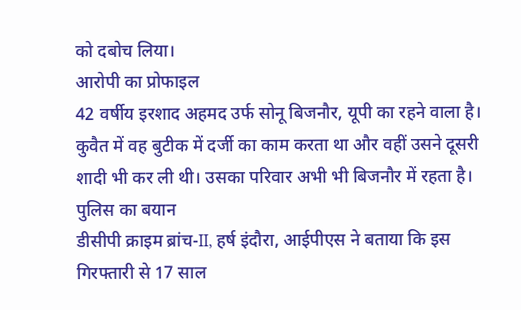को दबोच लिया।
आरोपी का प्रोफाइल
42 वर्षीय इरशाद अहमद उर्फ सोनू बिजनौर, यूपी का रहने वाला है। कुवैत में वह बुटीक में दर्जी का काम करता था और वहीं उसने दूसरी शादी भी कर ली थी। उसका परिवार अभी भी बिजनौर में रहता है।
पुलिस का बयान
डीसीपी क्राइम ब्रांच-II, हर्ष इंदौरा, आईपीएस ने बताया कि इस गिरफ्तारी से 17 साल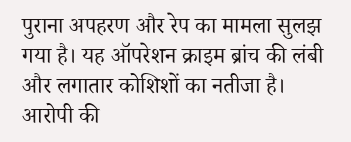पुराना अपहरण और रेप का मामला सुलझ गया है। यह ऑपरेशन क्राइम ब्रांच की लंबी और लगातार कोशिशों का नतीजा है। आरोपी की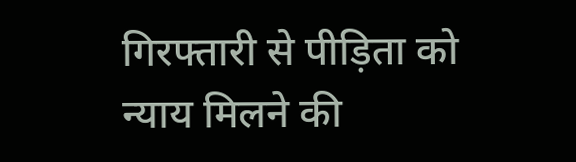गिरफ्तारी से पीड़िता को न्याय मिलने की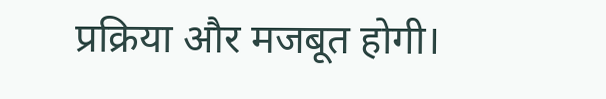प्रक्रिया और मजबूत होगी।